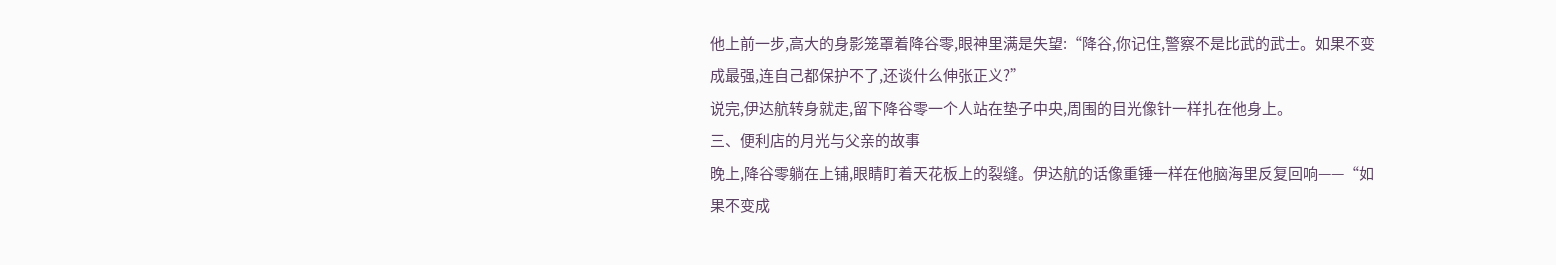他上前一步,高大的身影笼罩着降谷零,眼神里满是失望:“降谷,你记住,警察不是比武的武士。如果不变成最强,连自己都保护不了,还谈什么伸张正义?”
说完,伊达航转身就走,留下降谷零一个人站在垫子中央,周围的目光像针一样扎在他身上。
三、便利店的月光与父亲的故事
晚上,降谷零躺在上铺,眼睛盯着天花板上的裂缝。伊达航的话像重锤一样在他脑海里反复回响——“如果不变成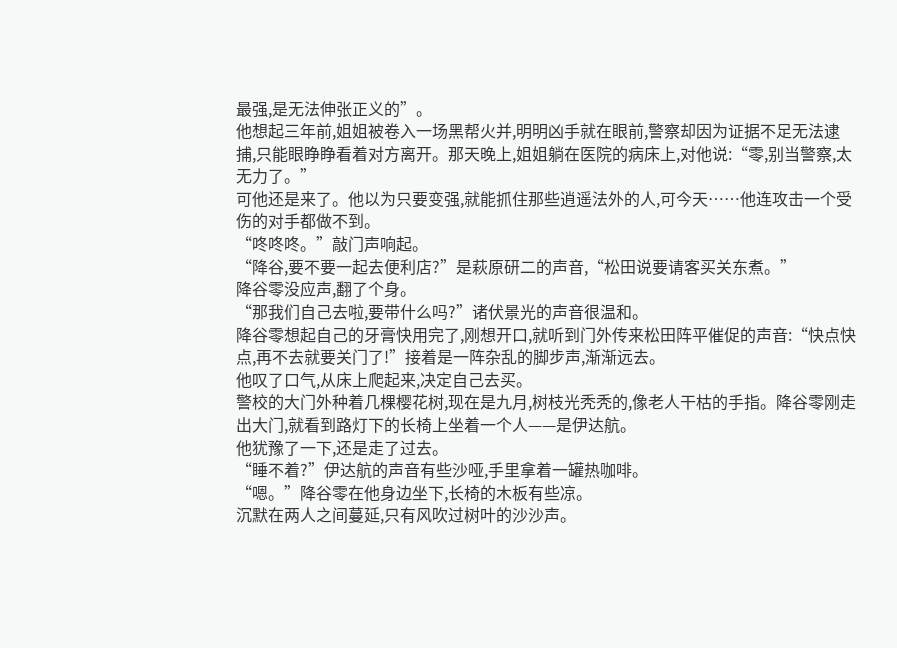最强,是无法伸张正义的”。
他想起三年前,姐姐被卷入一场黑帮火并,明明凶手就在眼前,警察却因为证据不足无法逮捕,只能眼睁睁看着对方离开。那天晚上,姐姐躺在医院的病床上,对他说:“零,别当警察,太无力了。”
可他还是来了。他以为只要变强,就能抓住那些逍遥法外的人,可今天……他连攻击一个受伤的对手都做不到。
“咚咚咚。”敲门声响起。
“降谷,要不要一起去便利店?”是萩原研二的声音,“松田说要请客买关东煮。”
降谷零没应声,翻了个身。
“那我们自己去啦,要带什么吗?”诸伏景光的声音很温和。
降谷零想起自己的牙膏快用完了,刚想开口,就听到门外传来松田阵平催促的声音:“快点快点,再不去就要关门了!”接着是一阵杂乱的脚步声,渐渐远去。
他叹了口气,从床上爬起来,决定自己去买。
警校的大门外种着几棵樱花树,现在是九月,树枝光秃秃的,像老人干枯的手指。降谷零刚走出大门,就看到路灯下的长椅上坐着一个人——是伊达航。
他犹豫了一下,还是走了过去。
“睡不着?”伊达航的声音有些沙哑,手里拿着一罐热咖啡。
“嗯。”降谷零在他身边坐下,长椅的木板有些凉。
沉默在两人之间蔓延,只有风吹过树叶的沙沙声。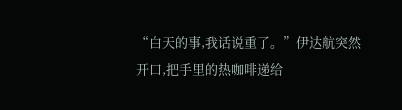“白天的事,我话说重了。”伊达航突然开口,把手里的热咖啡递给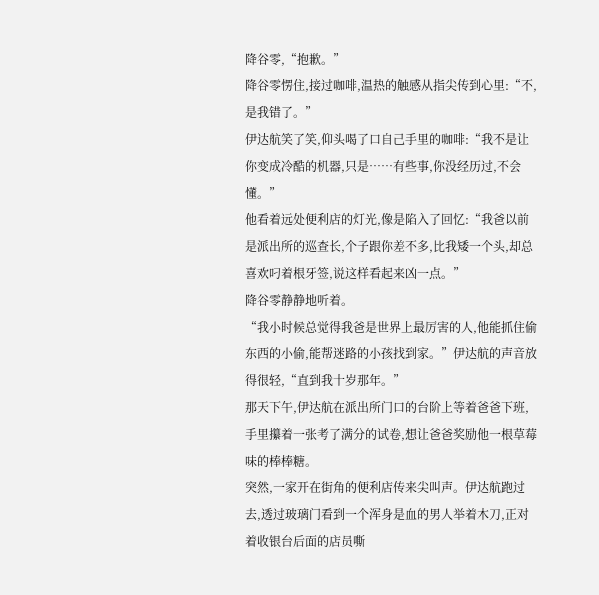降谷零,“抱歉。”
降谷零愣住,接过咖啡,温热的触感从指尖传到心里:“不,是我错了。”
伊达航笑了笑,仰头喝了口自己手里的咖啡:“我不是让你变成冷酷的机器,只是……有些事,你没经历过,不会懂。”
他看着远处便利店的灯光,像是陷入了回忆:“我爸以前是派出所的巡查长,个子跟你差不多,比我矮一个头,却总喜欢叼着根牙签,说这样看起来凶一点。”
降谷零静静地听着。
“我小时候总觉得我爸是世界上最厉害的人,他能抓住偷东西的小偷,能帮迷路的小孩找到家。”伊达航的声音放得很轻,“直到我十岁那年。”
那天下午,伊达航在派出所门口的台阶上等着爸爸下班,手里攥着一张考了满分的试卷,想让爸爸奖励他一根草莓味的棒棒糖。
突然,一家开在街角的便利店传来尖叫声。伊达航跑过去,透过玻璃门看到一个浑身是血的男人举着木刀,正对着收银台后面的店员嘶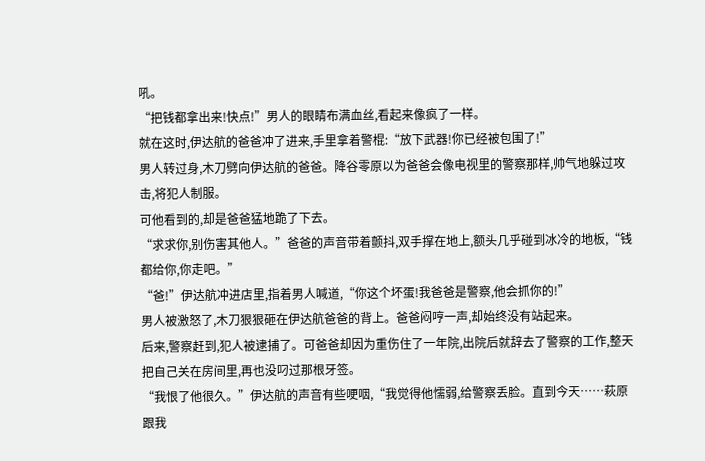吼。
“把钱都拿出来!快点!”男人的眼睛布满血丝,看起来像疯了一样。
就在这时,伊达航的爸爸冲了进来,手里拿着警棍:“放下武器!你已经被包围了!”
男人转过身,木刀劈向伊达航的爸爸。降谷零原以为爸爸会像电视里的警察那样,帅气地躲过攻击,将犯人制服。
可他看到的,却是爸爸猛地跪了下去。
“求求你,别伤害其他人。”爸爸的声音带着颤抖,双手撑在地上,额头几乎碰到冰冷的地板,“钱都给你,你走吧。”
“爸!”伊达航冲进店里,指着男人喊道,“你这个坏蛋!我爸爸是警察,他会抓你的!”
男人被激怒了,木刀狠狠砸在伊达航爸爸的背上。爸爸闷哼一声,却始终没有站起来。
后来,警察赶到,犯人被逮捕了。可爸爸却因为重伤住了一年院,出院后就辞去了警察的工作,整天把自己关在房间里,再也没叼过那根牙签。
“我恨了他很久。”伊达航的声音有些哽咽,“我觉得他懦弱,给警察丢脸。直到今天……萩原跟我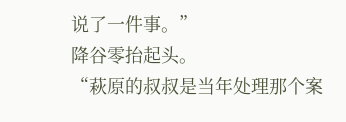说了一件事。”
降谷零抬起头。
“萩原的叔叔是当年处理那个案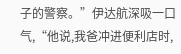子的警察。”伊达航深吸一口气,“他说,我爸冲进便利店时,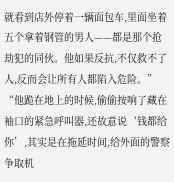就看到店外停着一辆面包车,里面坐着五个拿着钢管的男人——都是那个抢劫犯的同伙。他如果反抗,不仅救不了人,反而会让所有人都陷入危险。”
“他跪在地上的时候,偷偷按响了藏在袖口的紧急呼叫器,还故意说‘钱都给你’,其实是在拖延时间,给外面的警察争取机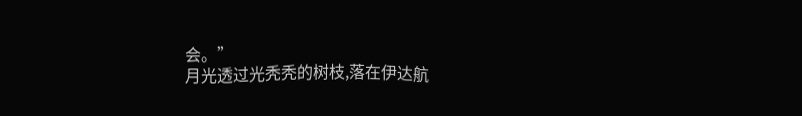会。”
月光透过光秃秃的树枝,落在伊达航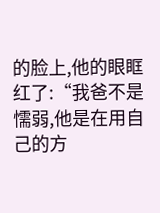的脸上,他的眼眶红了:“我爸不是懦弱,他是在用自己的方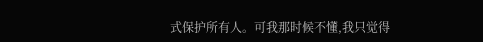式保护所有人。可我那时候不懂,我只觉得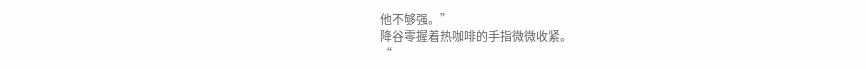他不够强。”
降谷零握着热咖啡的手指微微收紧。
“